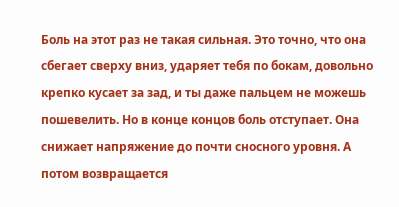Боль на этот раз не такая сильная. Это точно, что она сбегает сверху вниз, ударяет тебя по бокам, довольно крепко кусает за зад, и ты даже пальцем не можешь пошевелить. Но в конце концов боль отступает. Она снижает напряжение до почти сносного уровня. А потом возвращается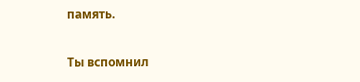память.

Ты вспомнил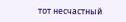тот несчастный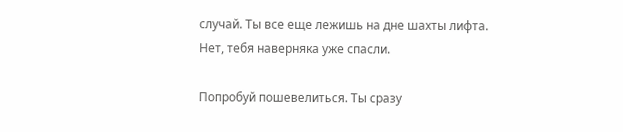случай. Ты все еще лежишь на дне шахты лифта. Нет, тебя наверняка уже спасли.

Попробуй пошевелиться. Ты сразу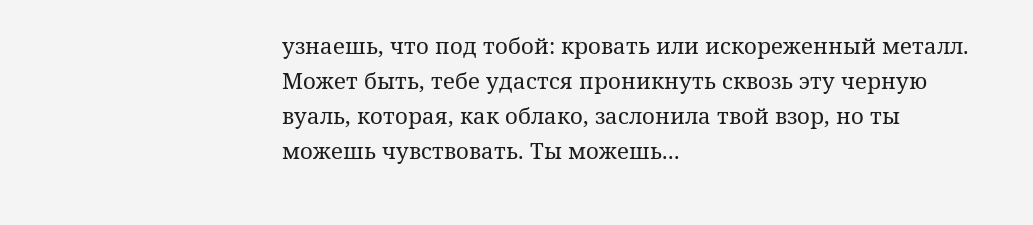узнаешь, что под тобой: кровать или искореженный металл. Может быть, тебе удастся проникнуть сквозь эту черную вуаль, которая, как облако, заслонила твой взор, но ты можешь чувствовать. Ты можешь...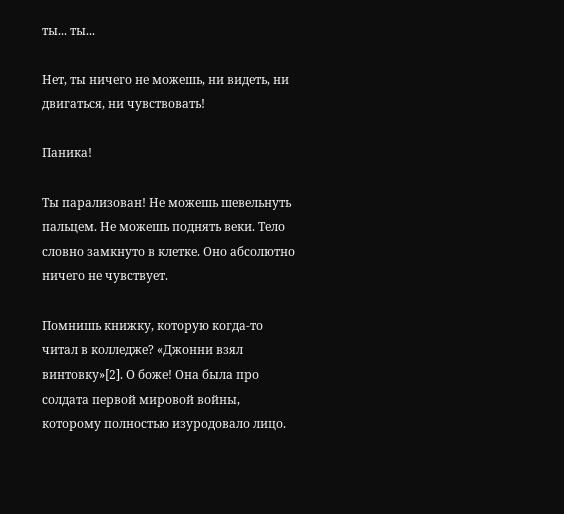ты... ты...

Нет, ты ничего не можешь, ни видеть, ни двигаться, ни чувствовать!

Паника!

Ты парализован! Не можешь шевельнуть пальцем. Не можешь поднять веки. Тело словно замкнуто в клетке. Оно абсолютно ничего не чувствует.

Помнишь книжку, которую когда-то читал в колледже? «Джонни взял винтовку»[2]. О боже! Она была про солдата первой мировой войны, которому полностью изуродовало лицо.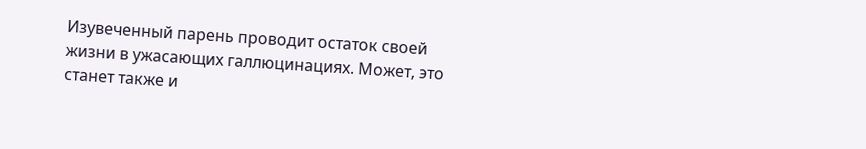Изувеченный парень проводит остаток своей жизни в ужасающих галлюцинациях. Может, это станет также и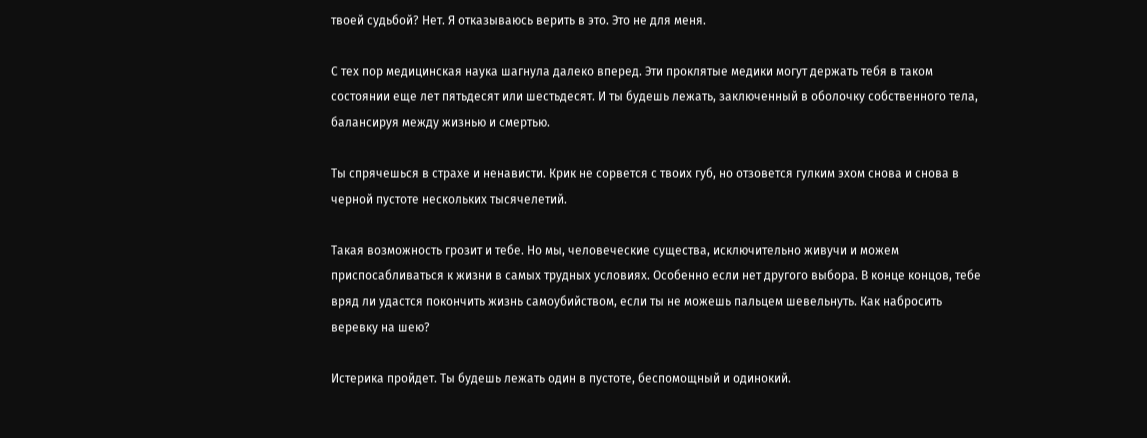твоей судьбой? Нет. Я отказываюсь верить в это. Это не для меня.

С тех пор медицинская наука шагнула далеко вперед. Эти проклятые медики могут держать тебя в таком состоянии еще лет пятьдесят или шестьдесят. И ты будешь лежать, заключенный в оболочку собственного тела, балансируя между жизнью и смертью.

Ты спрячешься в страхе и ненависти. Крик не сорвется с твоих губ, но отзовется гулким эхом снова и снова в черной пустоте нескольких тысячелетий.

Такая возможность грозит и тебе. Но мы, человеческие существа, исключительно живучи и можем приспосабливаться к жизни в самых трудных условиях. Особенно если нет другого выбора. В конце концов, тебе вряд ли удастся покончить жизнь самоубийством, если ты не можешь пальцем шевельнуть. Как набросить веревку на шею?

Истерика пройдет. Ты будешь лежать один в пустоте, беспомощный и одинокий.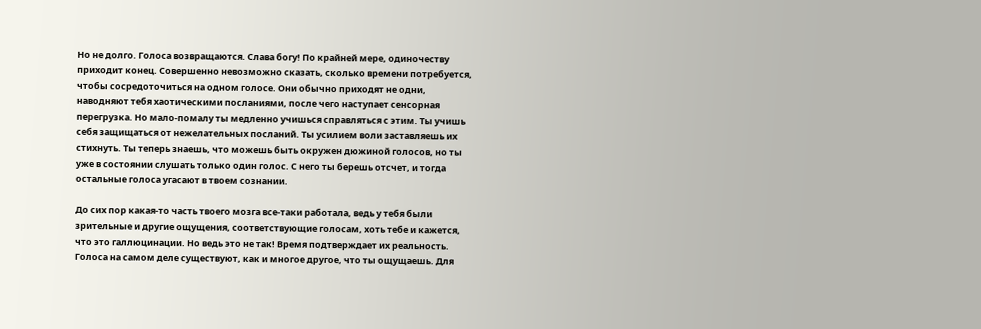Но не долго. Голоса возвращаются. Слава богу! По крайней мере, одиночеству приходит конец. Совершенно невозможно сказать, сколько времени потребуется, чтобы сосредоточиться на одном голосе. Они обычно приходят не одни, наводняют тебя хаотическими посланиями, после чего наступает сенсорная перегрузка. Но мало-помалу ты медленно учишься справляться с этим. Ты учишь себя защищаться от нежелательных посланий. Ты усилием воли заставляешь их стихнуть. Ты теперь знаешь, что можешь быть окружен дюжиной голосов, но ты уже в состоянии слушать только один голос. С него ты берешь отсчет, и тогда остальные голоса угасают в твоем сознании.

До сих пор какая-то часть твоего мозга все-таки работала, ведь у тебя были зрительные и другие ощущения, соответствующие голосам, хоть тебе и кажется, что это галлюцинации. Но ведь это не так! Время подтверждает их реальность. Голоса на самом деле существуют, как и многое другое, что ты ощущаешь. Для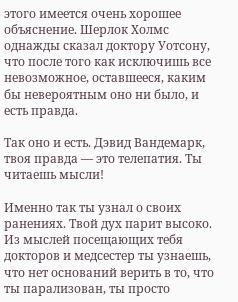этого имеется очень хорошее объяснение. Шерлок Холмс однажды сказал доктору Уотсону, что после того как исключишь все невозможное, оставшееся, каким бы невероятным оно ни было, и есть правда.

Так оно и есть. Дэвид Вандемарк, твоя правда — это телепатия. Ты читаешь мысли!

Именно так ты узнал о своих ранениях. Твой дух парит высоко. Из мыслей посещающих тебя докторов и медсестер ты узнаешь, что нет оснований верить в то, что ты парализован, ты просто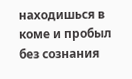находишься в коме и пробыл без сознания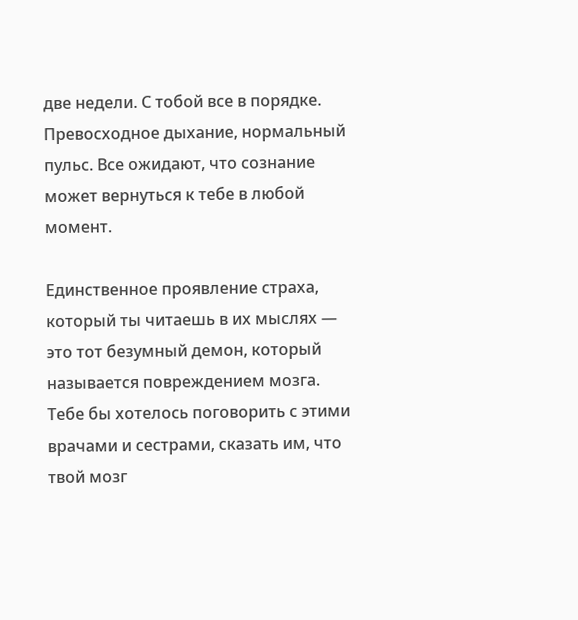две недели. С тобой все в порядке. Превосходное дыхание, нормальный пульс. Все ожидают, что сознание может вернуться к тебе в любой момент.

Единственное проявление страха, который ты читаешь в их мыслях — это тот безумный демон, который называется повреждением мозга. Тебе бы хотелось поговорить с этими врачами и сестрами, сказать им, что твой мозг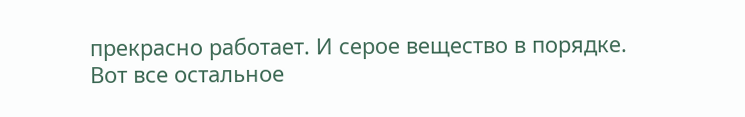прекрасно работает. И серое вещество в порядке. Вот все остальное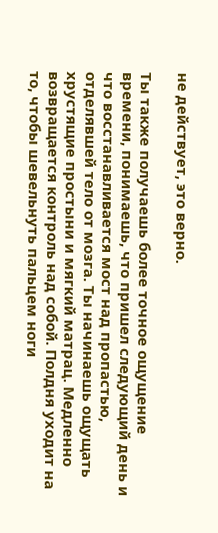не действует, это верно.

Ты также получаешь более точное ощущение времени, понимаешь, что пришел следующий день и что восстанавливается мост над пропастью, отделявшей тело от мозга. Ты начинаешь ощущать хрустящие простыни и мягкий матрац. Медленно возвращается контроль над собой. Полдня уходит на то, чтобы шевельнуть пальцем ноги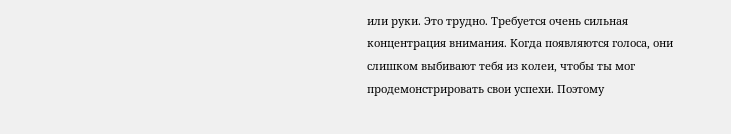или руки. Это трудно. Требуется очень сильная концентрация внимания. Когда появляются голоса, они слишком выбивают тебя из колеи, чтобы ты мог продемонстрировать свои успехи. Поэтому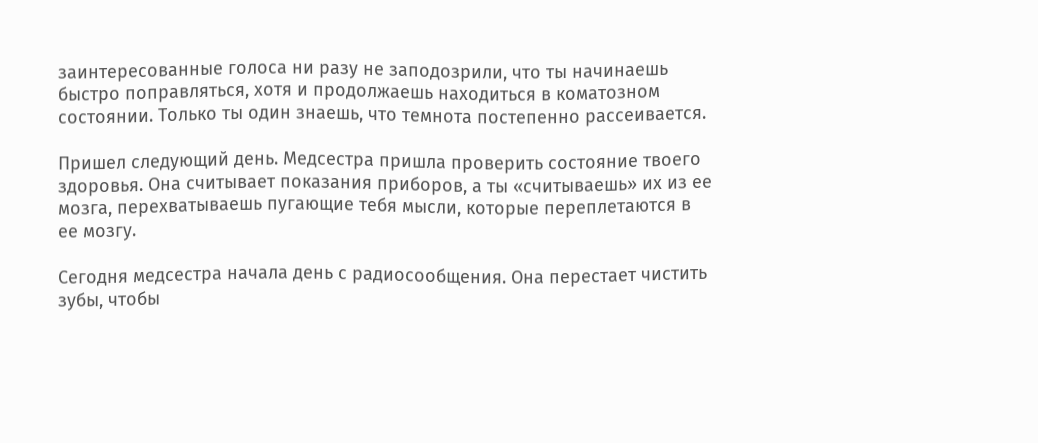заинтересованные голоса ни разу не заподозрили, что ты начинаешь быстро поправляться, хотя и продолжаешь находиться в коматозном состоянии. Только ты один знаешь, что темнота постепенно рассеивается.

Пришел следующий день. Медсестра пришла проверить состояние твоего здоровья. Она считывает показания приборов, а ты «считываешь» их из ее мозга, перехватываешь пугающие тебя мысли, которые переплетаются в ее мозгу.

Сегодня медсестра начала день с радиосообщения. Она перестает чистить зубы, чтобы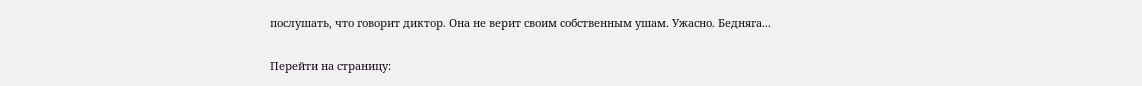послушать, что говорит диктор. Она не верит своим собственным ушам. Ужасно. Бедняга...

Перейти на страницу: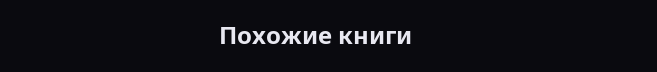Похожие книги